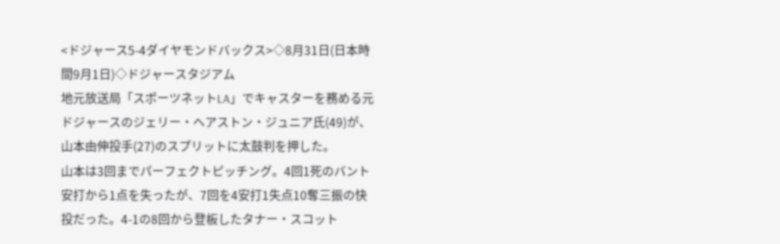<ドジャース5-4ダイヤモンドバックス>◇8月31日(日本時間9月1日)◇ドジャースタジアム
地元放送局「スポーツネットLA」でキャスターを務める元ドジャースのジェリー・ヘアストン・ジュニア氏(49)が、山本由伸投手(27)のスプリットに太鼓判を押した。
山本は3回までパーフェクトピッチング。4回1死のバント安打から1点を失ったが、7回を4安打1失点10奪三振の快投だった。4-1の8回から登板したタナー・スコット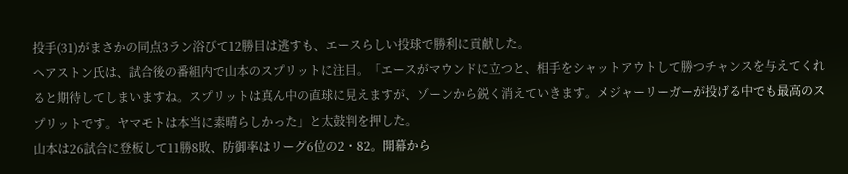投手(31)がまさかの同点3ラン浴びて12勝目は逃すも、エースらしい投球で勝利に貢献した。
ヘアストン氏は、試合後の番組内で山本のスプリットに注目。「エースがマウンドに立つと、相手をシャットアウトして勝つチャンスを与えてくれると期待してしまいますね。スプリットは真ん中の直球に見えますが、ゾーンから鋭く消えていきます。メジャーリーガーが投げる中でも最高のスプリットです。ヤマモトは本当に素晴らしかった」と太鼓判を押した。
山本は26試合に登板して11勝8敗、防御率はリーグ6位の2・82。開幕から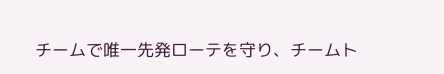チームで唯一先発ローテを守り、チームト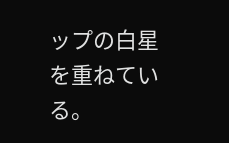ップの白星を重ねている。